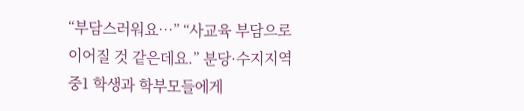“부담스러워요…” “사교육 부담으로 이어질 것 같은데요.” 분당·수지지역 중1 학생과 학부모들에게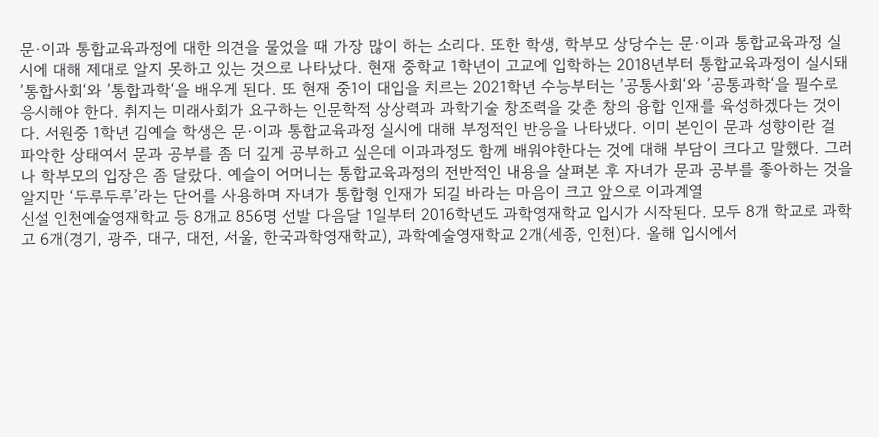문·이과 통합교육과정에 대한 의견을 물었을 때 가장 많이 하는 소리다. 또한 학생, 학부모 상당수는 문·이과 통합교육과정 실시에 대해 제대로 알지 못하고 있는 것으로 나타났다. 현재 중학교 1학년이 고교에 입학하는 2018년부터 통합교육과정이 실시돼 ’통합사회‘와 ’통합과학‘을 배우게 된다. 또 현재 중1이 대입을 치르는 2021학년 수능부터는 ’공통사회‘와 ’공통과학‘을 필수로 응시해야 한다. 취지는 미래사회가 요구하는 인문학적 상상력과 과학기술 창조력을 갖춘 창의 융합 인재를 육성하겠다는 것이다. 서원중 1학년 김예슬 학생은 문·이과 통합교육과정 실시에 대해 부정적인 반응을 나타냈다. 이미 본인이 문과 성향이란 걸 파악한 상태여서 문과 공부를 좀 더 깊게 공부하고 싶은데 이과과정도 함께 배워야한다는 것에 대해 부담이 크다고 말했다. 그러나 학부모의 입장은 좀 달랐다. 예슬이 어머니는 통합교육과정의 전반적인 내용을 살펴본 후 자녀가 문과 공부를 좋아하는 것을 알지만 ‘두루두루’라는 단어를 사용하며 자녀가 통합형 인재가 되길 바라는 마음이 크고 앞으로 이과계열
신설 인천예술영재학교 등 8개교 856명 선발 다음달 1일부터 2016학년도 과학영재학교 입시가 시작된다. 모두 8개 학교로 과학고 6개(경기, 광주, 대구, 대전, 서울, 한국과학영재학교), 과학예술영재학교 2개(세종, 인천)다. 올해 입시에서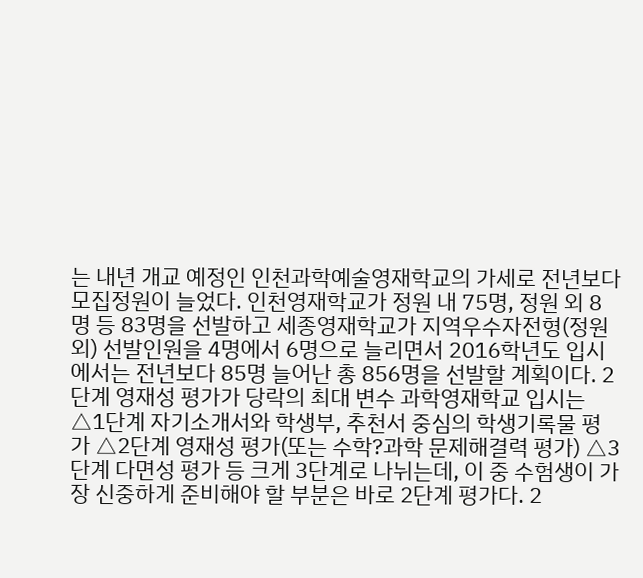는 내년 개교 예정인 인천과학예술영재학교의 가세로 전년보다 모집정원이 늘었다. 인천영재학교가 정원 내 75명, 정원 외 8명 등 83명을 선발하고 세종영재학교가 지역우수자전형(정원 외) 선발인원을 4명에서 6명으로 늘리면서 2016학년도 입시에서는 전년보다 85명 늘어난 총 856명을 선발할 계획이다. 2단계 영재성 평가가 당락의 최대 변수 과학영재학교 입시는 △1단계 자기소개서와 학생부, 추천서 중심의 학생기록물 평가 △2단계 영재성 평가(또는 수학?과학 문제해결력 평가) △3단계 다면성 평가 등 크게 3단계로 나뉘는데, 이 중 수험생이 가장 신중하게 준비해야 할 부분은 바로 2단계 평가다. 2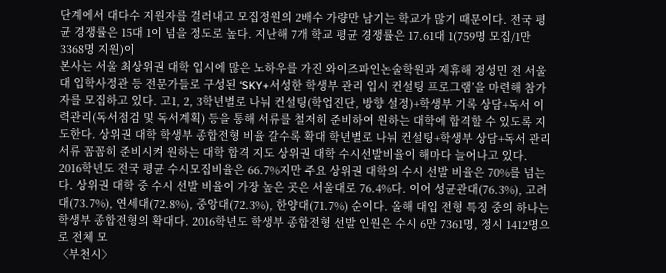단계에서 대다수 지원자를 걸러내고 모집정원의 2배수 가량만 남기는 학교가 많기 때문이다. 전국 평균 경쟁률은 15대 1이 넘을 정도로 높다. 지난해 7개 학교 평균 경쟁률은 17.61대 1(759명 모집/1만3368명 지원)이
본사는 서울 최상위권 대학 입시에 많은 노하우를 가진 와이즈파인논술학원과 제휴해 정성민 전 서울대 입학사정관 등 전문가들로 구성된 ‘SKY+서성한 학생부 관리 입시 컨설팅 프로그램’을 마련해 참가자를 모집하고 있다. 고1, 2, 3학년별로 나눠 컨설팅(학업진단, 방향 설정)+학생부 기록 상담+독서 이력관리(독서점검 및 독서계획) 등을 통해 서류를 철저히 준비하여 원하는 대학에 합격할 수 있도록 지도한다. 상위권 대학 학생부 종합전형 비율 갈수록 확대 학년별로 나눠 컨설팅+학생부 상담+독서 관리 서류 꼼꼼히 준비시켜 원하는 대학 합격 지도 상위권 대학 수시선발비율이 해마다 늘어나고 있다. 2016학년도 전국 평균 수시모집비율은 66.7%지만 주요 상위권 대학의 수시 선발 비율은 70%를 넘는다. 상위권 대학 중 수시 선발 비율이 가장 높은 곳은 서울대로 76.4%다. 이어 성균관대(76.3%), 고려대(73.7%), 연세대(72.8%), 중앙대(72.3%), 한양대(71.7%) 순이다. 올해 대입 전형 특징 중의 하나는 학생부 종합전형의 확대다. 2016학년도 학생부 종합전형 선발 인원은 수시 6만 7361명, 정시 1412명으로 전체 모
〈부천시〉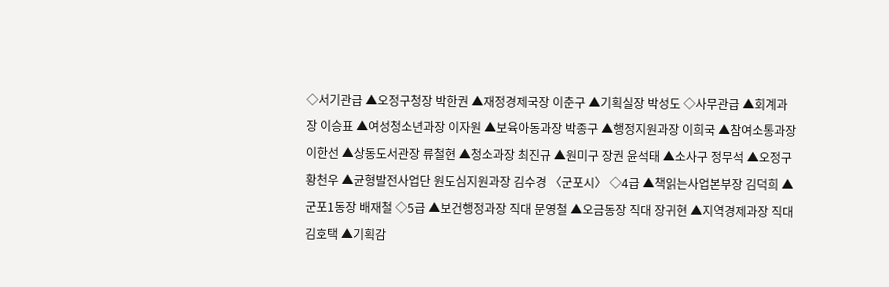◇서기관급 ▲오정구청장 박한권 ▲재정경제국장 이춘구 ▲기획실장 박성도 ◇사무관급 ▲회계과장 이승표 ▲여성청소년과장 이자원 ▲보육아동과장 박종구 ▲행정지원과장 이희국 ▲참여소통과장 이한선 ▲상동도서관장 류철현 ▲청소과장 최진규 ▲원미구 장권 윤석태 ▲소사구 정무석 ▲오정구 황천우 ▲균형발전사업단 원도심지원과장 김수경 〈군포시〉 ◇4급 ▲책읽는사업본부장 김덕희 ▲군포1동장 배재철 ◇5급 ▲보건행정과장 직대 문영철 ▲오금동장 직대 장귀현 ▲지역경제과장 직대 김호택 ▲기획감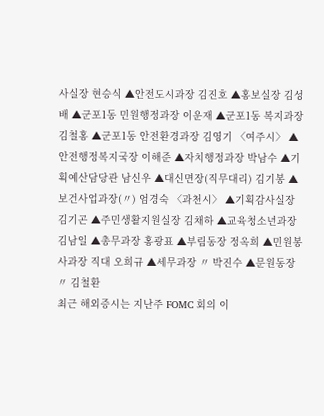사실장 현승식 ▲안전도시과장 김진호 ▲홍보실장 김성배 ▲군포1동 민원행정과장 이운재 ▲군포1동 복지과장 김철홍 ▲군포1동 안전환경과장 김영기 〈여주시〉 ▲안전행정복지국장 이해준 ▲자치행정과장 박남수 ▲기획예산담당관 남신우 ▲대신면장(직무대리) 김기봉 ▲보건사업과장(〃) 엄경숙 〈과천시〉 ▲기획감사실장 김기곤 ▲주민생활지원실장 김채하 ▲교육청소년과장 김남일 ▲총무과장 홍광표 ▲부림동장 정옥희 ▲민원봉사과장 직대 오희규 ▲세무과장 〃 박진수 ▲문원동장 〃 김철환
최근 해외증시는 지난주 FOMC 회의 이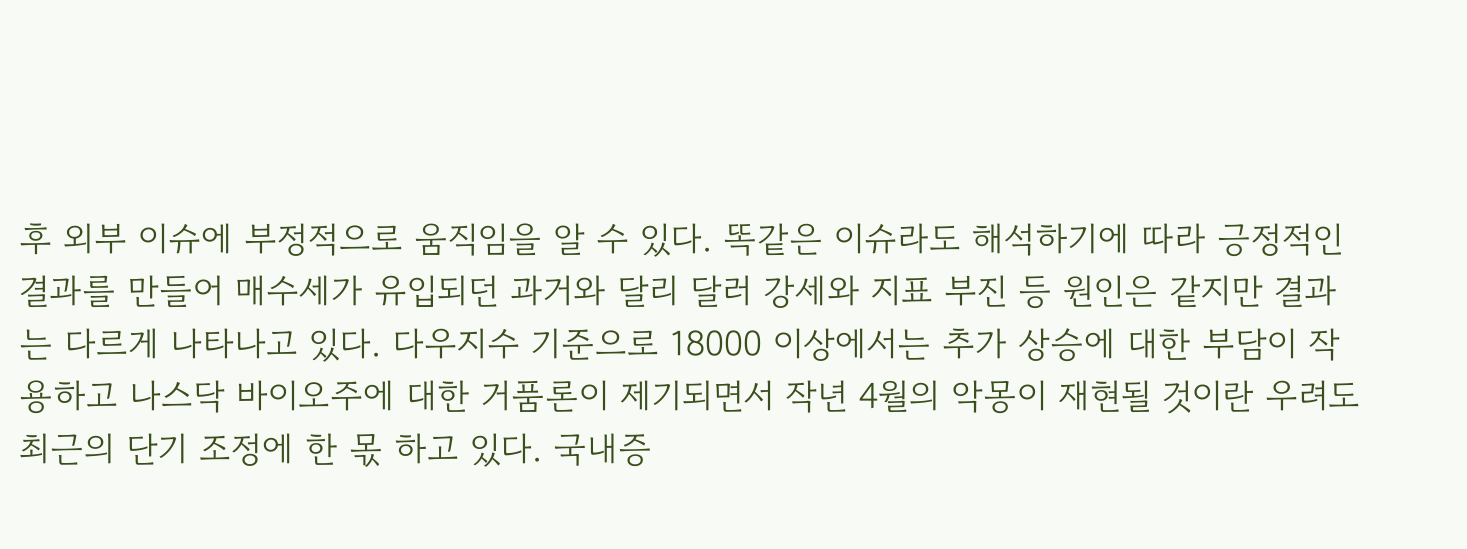후 외부 이슈에 부정적으로 움직임을 알 수 있다. 똑같은 이슈라도 해석하기에 따라 긍정적인 결과를 만들어 매수세가 유입되던 과거와 달리 달러 강세와 지표 부진 등 원인은 같지만 결과는 다르게 나타나고 있다. 다우지수 기준으로 18000 이상에서는 추가 상승에 대한 부담이 작용하고 나스닥 바이오주에 대한 거품론이 제기되면서 작년 4월의 악몽이 재현될 것이란 우려도 최근의 단기 조정에 한 몫 하고 있다. 국내증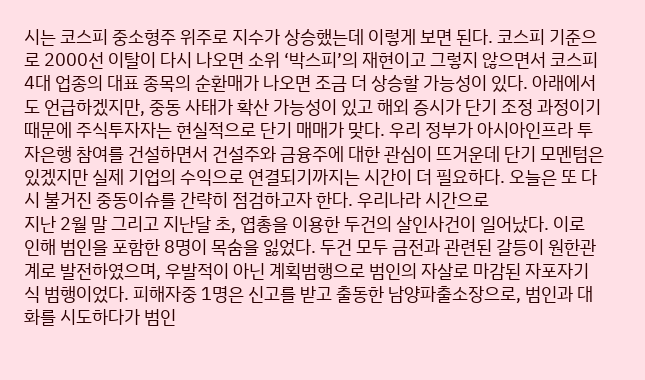시는 코스피 중소형주 위주로 지수가 상승했는데 이렇게 보면 된다. 코스피 기준으로 2000선 이탈이 다시 나오면 소위 ‘박스피’의 재현이고 그렇지 않으면서 코스피 4대 업종의 대표 종목의 순환매가 나오면 조금 더 상승할 가능성이 있다. 아래에서도 언급하겠지만, 중동 사태가 확산 가능성이 있고 해외 증시가 단기 조정 과정이기 때문에 주식투자자는 현실적으로 단기 매매가 맞다. 우리 정부가 아시아인프라 투자은행 참여를 건설하면서 건설주와 금융주에 대한 관심이 뜨거운데 단기 모멘텀은 있겠지만 실제 기업의 수익으로 연결되기까지는 시간이 더 필요하다. 오늘은 또 다시 불거진 중동이슈를 간략히 점검하고자 한다. 우리나라 시간으로
지난 2월 말 그리고 지난달 초, 엽총을 이용한 두건의 살인사건이 일어났다. 이로 인해 범인을 포함한 8명이 목숨을 잃었다. 두건 모두 금전과 관련된 갈등이 원한관계로 발전하였으며, 우발적이 아닌 계획범행으로 범인의 자살로 마감된 자포자기식 범행이었다. 피해자중 1명은 신고를 받고 출동한 남양파출소장으로, 범인과 대화를 시도하다가 범인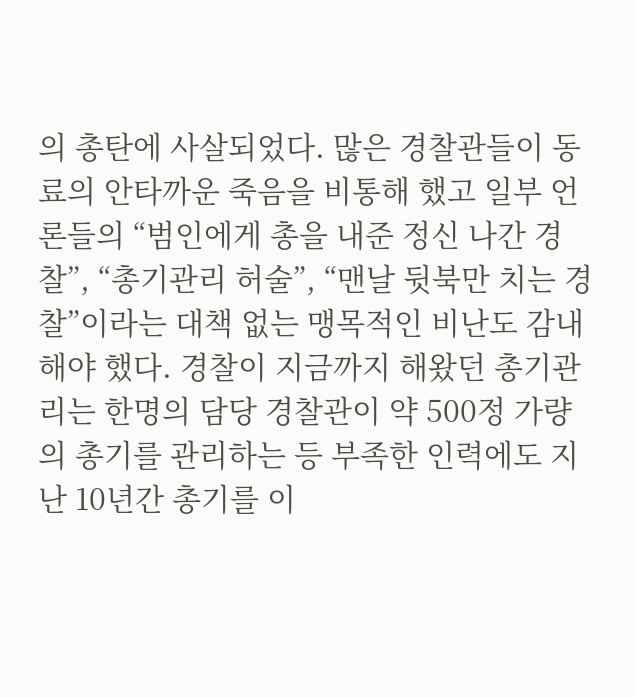의 총탄에 사살되었다. 많은 경찰관들이 동료의 안타까운 죽음을 비통해 했고 일부 언론들의 “범인에게 총을 내준 정신 나간 경찰”, “총기관리 허술”, “맨날 뒷북만 치는 경찰”이라는 대책 없는 맹목적인 비난도 감내해야 했다. 경찰이 지금까지 해왔던 총기관리는 한명의 담당 경찰관이 약 500정 가량의 총기를 관리하는 등 부족한 인력에도 지난 10년간 총기를 이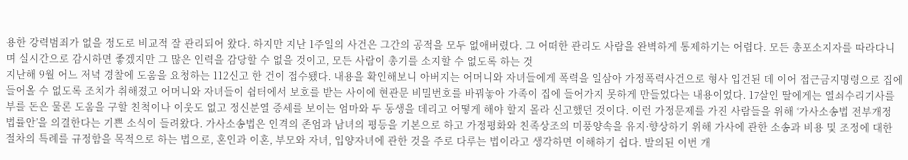용한 강력범죄가 없을 정도로 비교적 잘 관리되어 왔다. 하지만 지난 1주일의 사건은 그간의 공적을 모두 없애버렸다. 그 어떠한 관리도 사람을 완벽하게 통제하기는 어렵다. 모든 총포소지자를 따라다니며 실시간으로 감시하면 좋겠지만 그 많은 인력을 감당할 수 없을 것이고, 모든 사람이 총기를 소지할 수 없도록 하는 것
지난해 9월 어느 저녁 경찰에 도움을 요청하는 112신고 한 건이 접수됐다. 내용을 확인해보니 아버지는 어머니와 자녀들에게 폭력을 일삼아 가정폭력사건으로 형사 입건된 데 이어 접근금지명령으로 집에 들어올 수 없도록 조치가 취해졌고 어머니와 자녀들이 쉼터에서 보호를 받는 사이에 현관문 비밀번호를 바꿔놓아 가족이 집에 들어가지 못하게 만들었다는 내용이었다. 17살인 딸에게는 열쇠수리기사를 부를 돈은 물론 도움을 구할 친척이나 이웃도 없고 정신분열 증세를 보이는 엄마와 두 동생을 데리고 어떻게 해야 할지 몰라 신고했던 것이다. 이런 가정문제를 가진 사람들을 위해 ‘가사소송법 전부개정 법률안’을 의결한다는 기쁜 소식이 들려왔다. 가사소송법은 인격의 존엄과 남녀의 평등을 기본으로 하고 가정평화와 친족상조의 미풍양속을 유지·향상하기 위해 가사에 관한 소송과 비용 및 조정에 대한 절차의 특례를 규정함을 목적으로 하는 법으로, 혼인과 이혼, 부모와 자녀, 입양자녀에 관한 것을 주로 다루는 법이라고 생각하면 이해하기 쉽다. 발의된 이번 개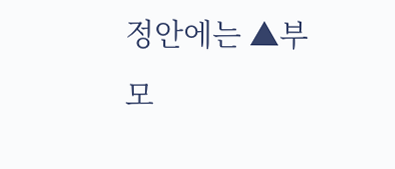정안에는 ▲부모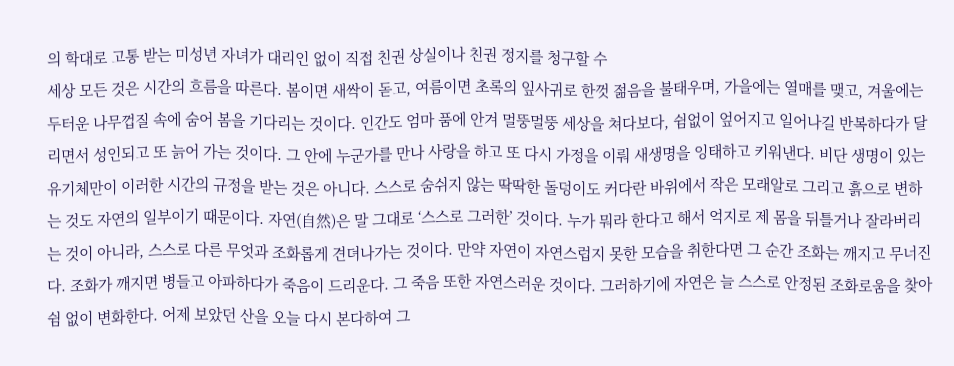의 학대로 고통 받는 미성년 자녀가 대리인 없이 직접 친권 상실이나 친권 정지를 청구할 수
세상 모든 것은 시간의 흐름을 따른다. 봄이면 새싹이 돋고, 여름이면 초록의 잎사귀로 한껏 젊음을 불태우며, 가을에는 열매를 맺고, 겨울에는 두터운 나무껍질 속에 숨어 봄을 기다리는 것이다. 인간도 엄마 품에 안겨 멀뚱멀뚱 세상을 쳐다보다, 쉼없이 엎어지고 일어나길 반복하다가 달리면서 성인되고 또 늙어 가는 것이다. 그 안에 누군가를 만나 사랑을 하고 또 다시 가정을 이뤄 새생명을 잉태하고 키워낸다. 비단 생명이 있는 유기체만이 이러한 시간의 규정을 받는 것은 아니다. 스스로 숨쉬지 않는 딱딱한 돌덩이도 커다란 바위에서 작은 모래알로 그리고 흙으로 변하는 것도 자연의 일부이기 때문이다. 자연(自然)은 말 그대로 ‘스스로 그러한’ 것이다. 누가 뭐라 한다고 해서 억지로 제 몸을 뒤틀거나 잘라버리는 것이 아니라, 스스로 다른 무엇과 조화롭게 견뎌나가는 것이다. 만약 자연이 자연스럽지 못한 모습을 취한다면 그 순간 조화는 깨지고 무너진다. 조화가 깨지면 병들고 아파하다가 죽음이 드리운다. 그 죽음 또한 자연스러운 것이다. 그러하기에 자연은 늘 스스로 안정된 조화로움을 찾아 쉼 없이 변화한다. 어제 보았던 산을 오늘 다시 본다하여 그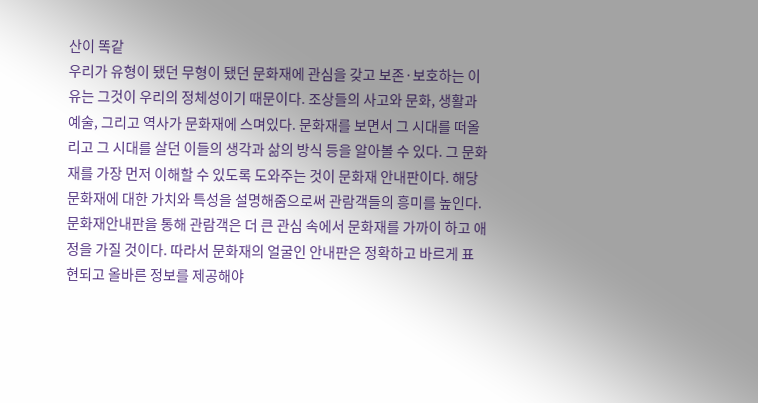산이 똑같
우리가 유형이 됐던 무형이 됐던 문화재에 관심을 갖고 보존·보호하는 이유는 그것이 우리의 정체성이기 때문이다. 조상들의 사고와 문화, 생활과 예술, 그리고 역사가 문화재에 스며있다. 문화재를 보면서 그 시대를 떠올리고 그 시대를 살던 이들의 생각과 삶의 방식 등을 알아볼 수 있다. 그 문화재를 가장 먼저 이해할 수 있도록 도와주는 것이 문화재 안내판이다. 해당 문화재에 대한 가치와 특성을 설명해줌으로써 관람객들의 흥미를 높인다. 문화재안내판을 통해 관람객은 더 큰 관심 속에서 문화재를 가까이 하고 애정을 가질 것이다. 따라서 문화재의 얼굴인 안내판은 정확하고 바르게 표현되고 올바른 정보를 제공해야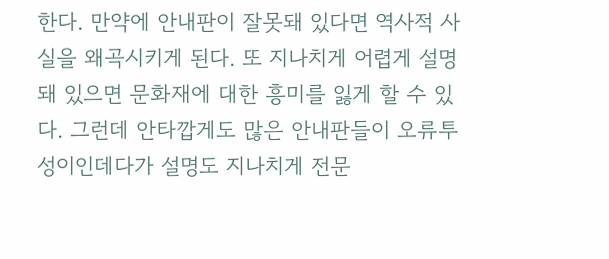한다. 만약에 안내판이 잘못돼 있다면 역사적 사실을 왜곡시키게 된다. 또 지나치게 어렵게 설명돼 있으면 문화재에 대한 흥미를 잃게 할 수 있다. 그런데 안타깝게도 많은 안내판들이 오류투성이인데다가 설명도 지나치게 전문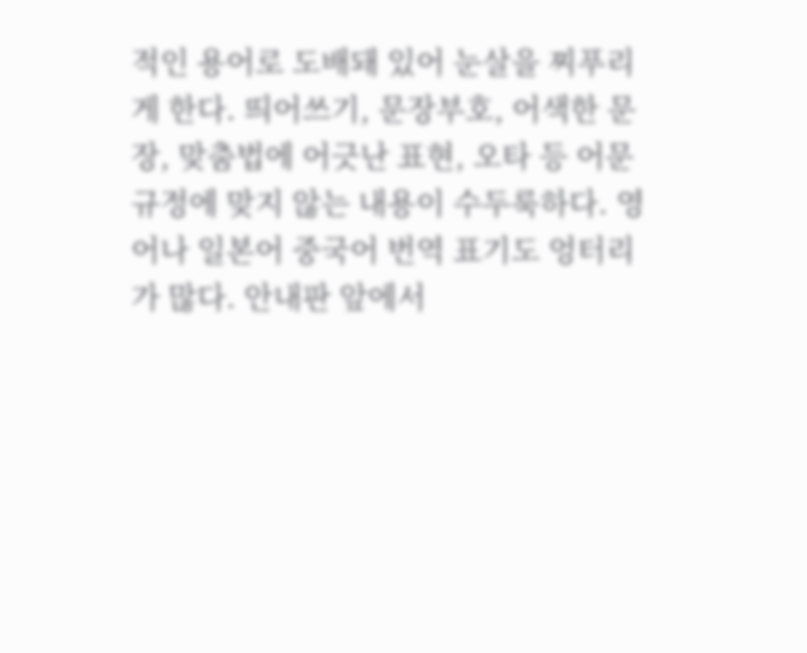적인 용어로 도배돼 있어 눈살을 찌푸리게 한다. 띄어쓰기, 문장부호, 어색한 문장, 맞춤법에 어긋난 표현, 오타 등 어문규정에 맞지 않는 내용이 수두룩하다. 영어나 일본어 중국어 번역 표기도 엉터리가 많다. 안내판 앞에서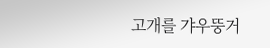고개를 갸우뚱거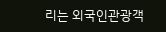리는 외국인관광객